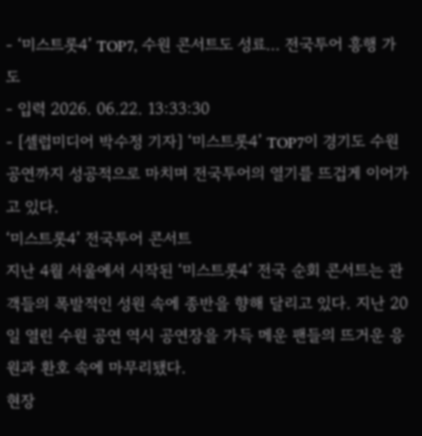- ‘미스트롯4’ TOP7, 수원 콘서트도 성료… 전국투어 흥행 가도
- 입력 2026. 06.22. 13:33:30
- [셀럽미디어 박수정 기자] ‘미스트롯4’ TOP7이 경기도 수원 공연까지 성공적으로 마치며 전국투어의 열기를 뜨겁게 이어가고 있다.
‘미스트롯4’ 전국투어 콘서트
지난 4월 서울에서 시작된 ‘미스트롯4’ 전국 순회 콘서트는 관객들의 폭발적인 성원 속에 종반을 향해 달리고 있다. 지난 20일 열린 수원 공연 역시 공연장을 가득 메운 팬들의 뜨거운 응원과 환호 속에 마무리됐다.
현장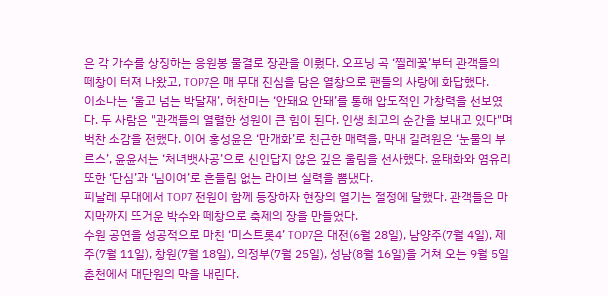은 각 가수를 상징하는 응원봉 물결로 장관을 이뤘다. 오프닝 곡 ‘찔레꽃’부터 관객들의 떼창이 터져 나왔고, TOP7은 매 무대 진심을 담은 열창으로 팬들의 사랑에 화답했다.
이소나는 ‘울고 넘는 박달재’, 허찬미는 ‘안돼요 안돼’를 통해 압도적인 가창력을 선보였다. 두 사람은 "관객들의 열렬한 성원이 큰 힘이 된다. 인생 최고의 순간을 보내고 있다"며 벅찬 소감을 전했다. 이어 홍성윤은 ‘만개화’로 친근한 매력을, 막내 길려원은 ‘눈물의 부르스’, 윤윤서는 ‘처녀뱃사공’으로 신인답지 않은 깊은 울림을 선사했다. 윤태화와 염유리 또한 ‘단심’과 ‘님이여’로 흔들림 없는 라이브 실력을 뽐냈다.
피날레 무대에서 TOP7 전원이 함께 등장하자 현장의 열기는 절정에 달했다. 관객들은 마지막까지 뜨거운 박수와 떼창으로 축제의 장을 만들었다.
수원 공연을 성공적으로 마친 ‘미스트롯4’ TOP7은 대전(6월 28일), 남양주(7월 4일), 제주(7월 11일), 창원(7월 18일), 의정부(7월 25일), 성남(8월 16일)을 거쳐 오는 9월 5일 춘천에서 대단원의 막을 내린다.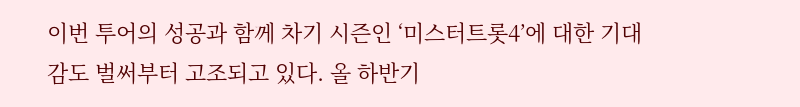이번 투어의 성공과 함께 차기 시즌인 ‘미스터트롯4’에 대한 기대감도 벌써부터 고조되고 있다. 올 하반기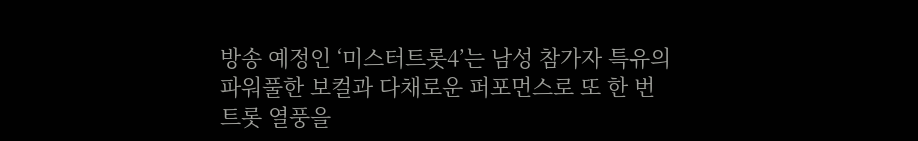방송 예정인 ‘미스터트롯4’는 남성 참가자 특유의 파워풀한 보컬과 다채로운 퍼포먼스로 또 한 번 트롯 열풍을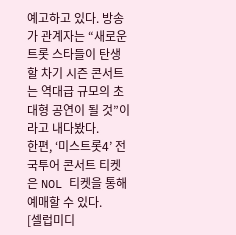예고하고 있다. 방송가 관계자는 “새로운 트롯 스타들이 탄생할 차기 시즌 콘서트는 역대급 규모의 초대형 공연이 될 것”이라고 내다봤다.
한편, ‘미스트롯4’ 전국투어 콘서트 티켓은 NOL 티켓을 통해 예매할 수 있다.
[셀럽미디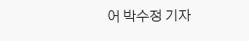어 박수정 기자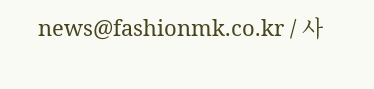news@fashionmk.co.kr / 사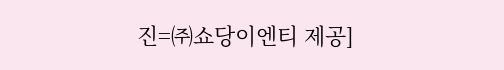진=㈜쇼당이엔티 제공]